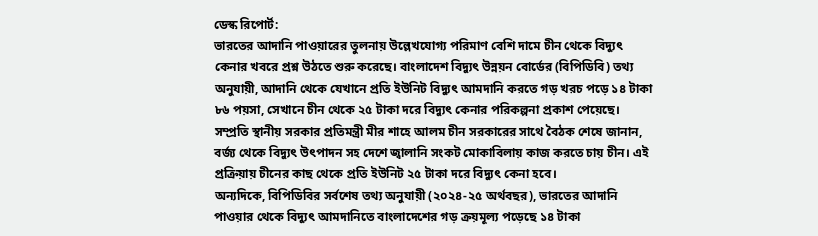ডেস্ক রিপোর্ট:
ভারতের আদানি পাওয়ারের তুলনায় উল্লেখযোগ্য পরিমাণ বেশি দামে চীন থেকে বিদ্যুৎ কেনার খবরে প্রশ্ন উঠতে শুরু করেছে। বাংলাদেশ বিদ্যুৎ উন্নয়ন বোর্ডের (বিপিডিবি) তথ্য অনুযায়ী, আদানি থেকে যেখানে প্রতি ইউনিট বিদ্যুৎ আমদানি করতে গড় খরচ পড়ে ১৪ টাকা ৮৬ পয়সা, সেখানে চীন থেকে ২৫ টাকা দরে বিদ্যুৎ কেনার পরিকল্পনা প্রকাশ পেয়েছে।
সম্প্রতি স্থানীয় সরকার প্রতিমন্ত্রী মীর শাহে আলম চীন সরকারের সাথে বৈঠক শেষে জানান, বর্জ্য থেকে বিদ্যুৎ উৎপাদন সহ দেশে জ্বালানি সংকট মোকাবিলায় কাজ করতে চায় চীন। এই প্রক্রিয়ায় চীনের কাছ থেকে প্রতি ইউনিট ২৫ টাকা দরে বিদ্যুৎ কেনা হবে।
অন্যদিকে, বিপিডিবির সর্বশেষ তথ্য অনুযায়ী (২০২৪-২৫ অর্থবছর), ভারতের আদানি পাওয়ার থেকে বিদ্যুৎ আমদানিতে বাংলাদেশের গড় ক্রয়মূল্য পড়েছে ১৪ টাকা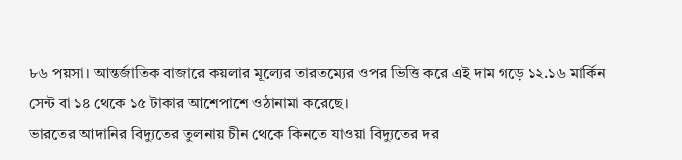৮৬ পয়সা। আন্তর্জাতিক বাজারে কয়লার মূল্যের তারতম্যের ওপর ভিত্তি করে এই দাম গড়ে ১২.১৬ মার্কিন সেন্ট বা ১৪ থেকে ১৫ টাকার আশেপাশে ওঠানামা করেছে।
ভারতের আদানির বিদ্যুতের তুলনায় চীন থেকে কিনতে যাওয়া বিদ্যুতের দর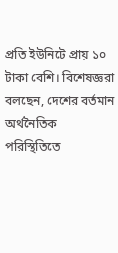প্রতি ইউনিটে প্রায় ১০ টাকা বেশি। বিশেষজ্ঞরা বলছেন, দেশের বর্তমান অর্থনৈতিক পরিস্থিতিতে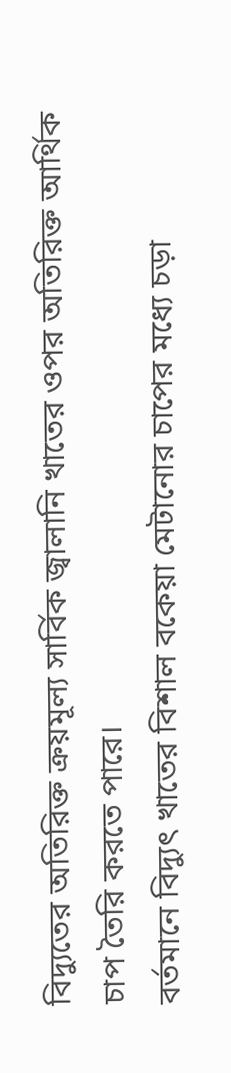বিদ্যুতের অতিরিক্ত ক্রয়মূল্য সার্বিক জ্বালানি খাতের ওপর অতিরিক্ত আর্থিক চাপ তৈরি করতে পারে।
বর্তমানে বিদ্যুৎ খাতের বিশাল বকেয়া মেটানোর চাপের মধ্যে চড়া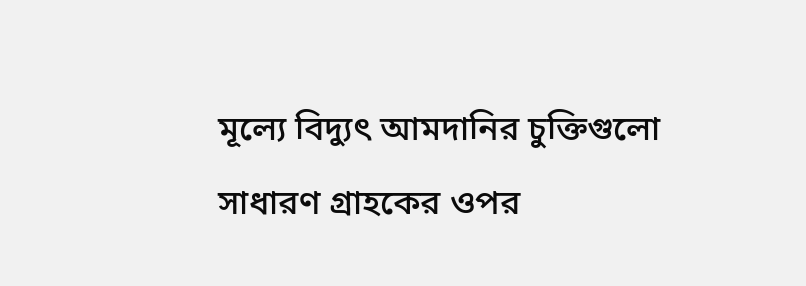মূল্যে বিদ্যুৎ আমদানির চুক্তিগুলো সাধারণ গ্রাহকের ওপর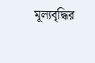মূল্যবৃদ্ধির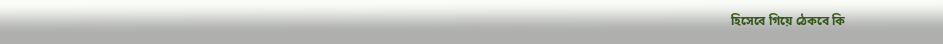হিসেবে গিয়ে ঠেকবে কি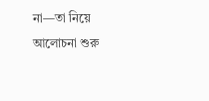না—তা নিয়ে আলোচনা শুরু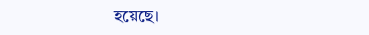হয়েছে।